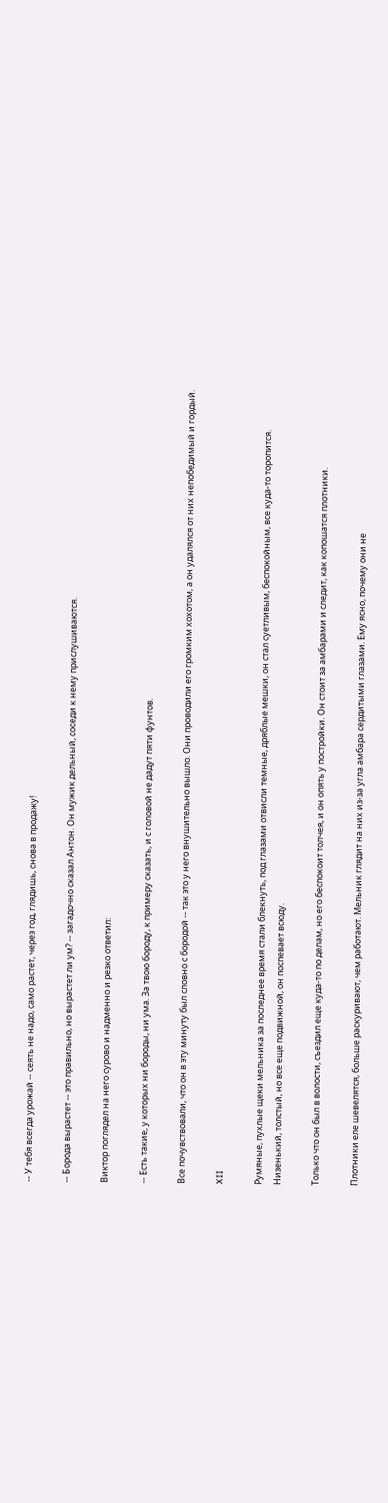-- У тебя всегда урожай -- сеять не надо, само растет, через год, глядишь, снова в продажу!

-- Борода вырастет -- это правильно, но вырастет ли ум? -- загадочно сказал Антон. Он мужик дельный, соседи к нему прислушиваются.

Виктор поглядел на него сурово и надменно и резко ответил:

-- Есть такие, у которых ни бороды, ни ума. За твою бороду, к примеру сказать, и с головой не дадут пяти фунтов.

Все почувствовали, что он в эту минуту был словно с бородой -- так это у него внушительно вышло. Они проводили его громким хохотом, а он удалялся от них непобедимый и гордый.

XII

Румяные, пухлые щеки мельника за последнее время стали блекнуть, под глазами отвисли темные, дряблые мешки, он стал суетливым, беспокойным, все куда-то торопится. Низенький, толстый, но все еще подвижной, он поспевает всюду.

Только что он был в волости, съездил еще куда-то по делам, но его беспокоит толчея, и он опять у постройки. Он стоит за амбарами и следит, как копошатся плотники.

Плотники еле шевелятся, больше раскуривают, чем работают. Мельник глядит на них из-за угла амбара сердитыми глазами. Ему ясно, почему они не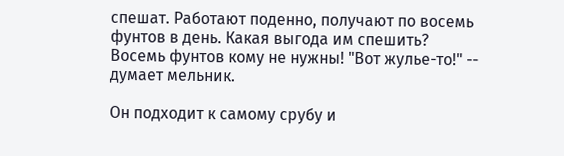спешат. Работают поденно, получают по восемь фунтов в день. Какая выгода им спешить? Восемь фунтов кому не нужны! "Вот жулье-то!" -- думает мельник.

Он подходит к самому срубу и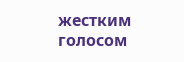жестким голосом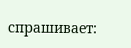спрашивает: